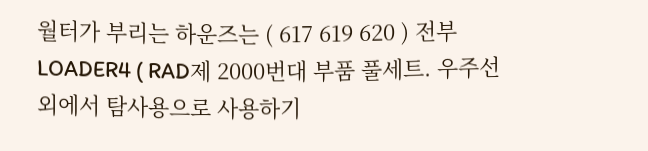월터가 부리는 하운즈는 ( 617 619 620 ) 전부 LOADER4 ( RAD제 2000번대 부품 풀세트. 우주선 외에서 탐사용으로 사용하기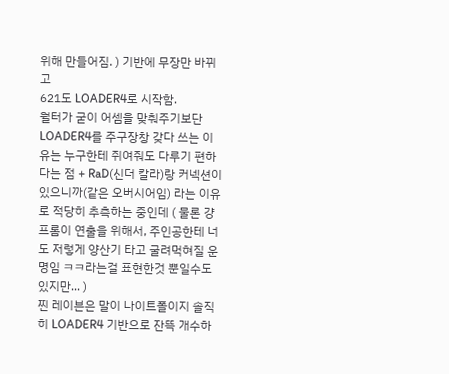위해 만들어짐. ) 기반에 무장만 바뀌고
621도 LOADER4로 시작함.
월터가 굳이 어셈을 맞춰주기보단 LOADER4를 주구장창 갖다 쓰는 이유는 누구한테 쥐여줘도 다루기 편하다는 점 + RaD(신더 칼라)랑 커넥션이 있으니까(같은 오버시어임) 라는 이유로 적당히 추측하는 중인데 ( 물론 걍 프롬이 연출을 위해서, 주인공한테 너도 저렇게 양산기 타고 굴려먹혀질 운명임 ㅋㅋ라는걸 표현한것 뿐일수도 있지만... )
찐 레이븐은 말이 나이트폴이지 솔직히 LOADER4 기반으로 잔뜩 개수하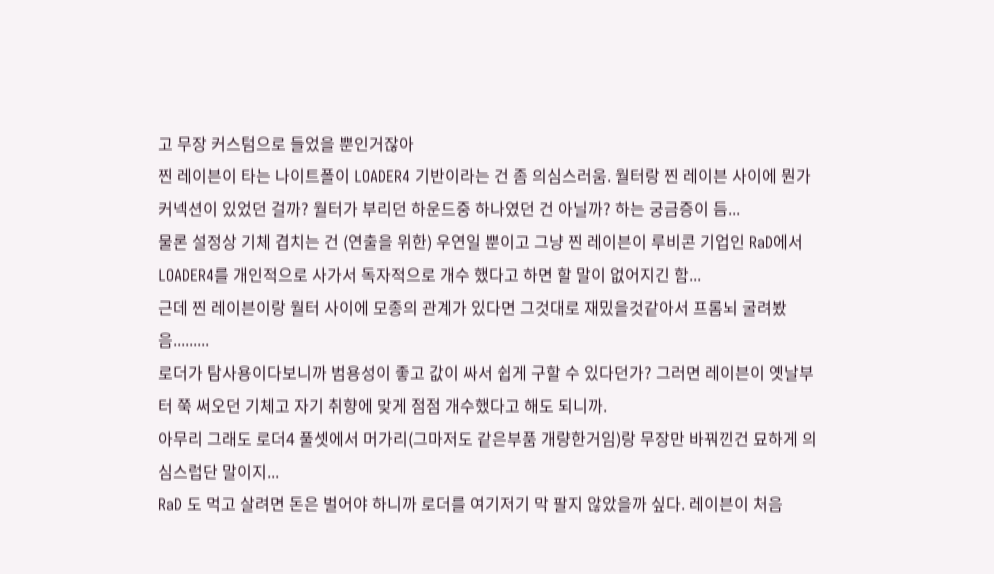고 무장 커스텀으로 들었을 뿐인거잖아
찐 레이븐이 타는 나이트폴이 LOADER4 기반이라는 건 좀 의심스러움. 월터랑 찐 레이븐 사이에 뭔가 커넥션이 있었던 걸까? 월터가 부리던 하운드중 하나였던 건 아닐까? 하는 궁금증이 듬...
물론 설정상 기체 겹치는 건 (연출을 위한) 우연일 뿐이고 그냥 찐 레이븐이 루비콘 기업인 RaD에서 LOADER4를 개인적으로 사가서 독자적으로 개수 했다고 하면 할 말이 없어지긴 함...
근데 찐 레이븐이랑 월터 사이에 모종의 관계가 있다면 그것대로 재밌을것같아서 프롬뇌 굴려봤음.........
로더가 탐사용이다보니까 범용성이 좋고 값이 싸서 쉽게 구할 수 있다던가? 그러면 레이븐이 옛날부터 쭉 써오던 기체고 자기 취향에 맞게 점점 개수했다고 해도 되니까.
아무리 그래도 로더4 풀셋에서 머가리(그마저도 같은부품 개량한거임)랑 무장만 바꿔낀건 묘하게 의심스럽단 말이지...
RaD 도 먹고 살려면 돈은 벌어야 하니까 로더를 여기저기 막 팔지 않았을까 싶다. 레이븐이 처음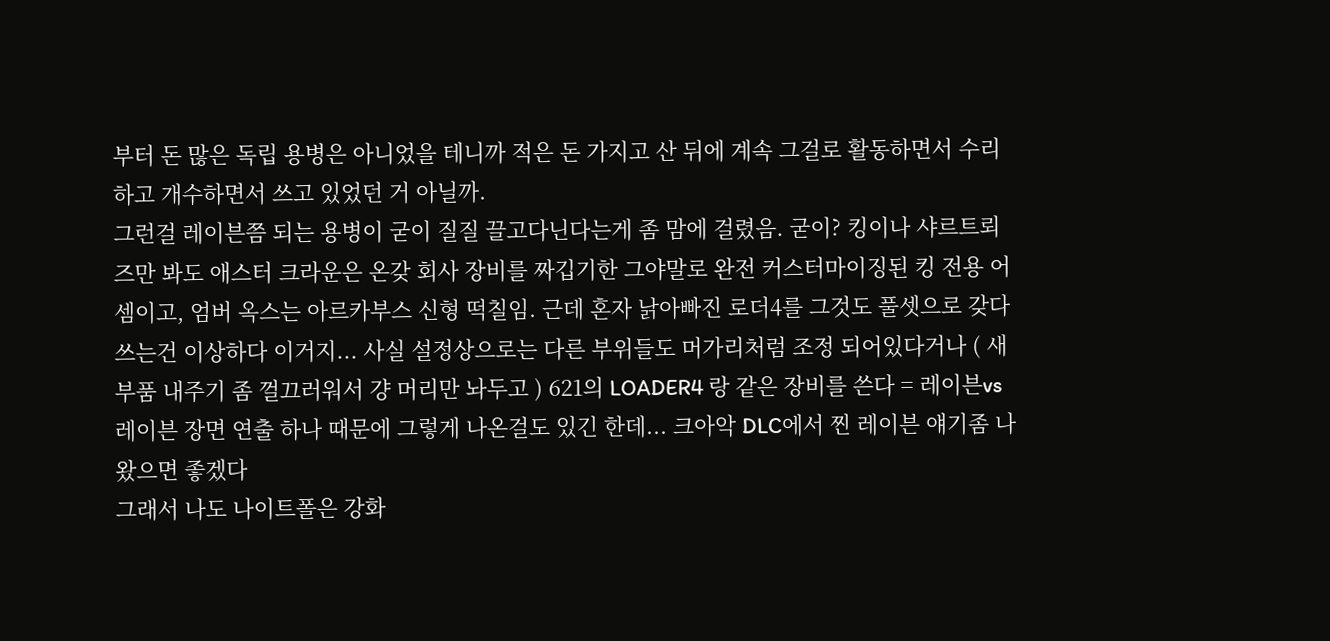부터 돈 많은 독립 용병은 아니었을 테니까 적은 돈 가지고 산 뒤에 계속 그걸로 활동하면서 수리하고 개수하면서 쓰고 있었던 거 아닐까.
그런걸 레이븐쯤 되는 용병이 굳이 질질 끌고다닌다는게 좀 맘에 걸렸음. 굳이? 킹이나 샤르트뢰즈만 봐도 애스터 크라운은 온갖 회사 장비를 짜깁기한 그야말로 완전 커스터마이징된 킹 전용 어셈이고, 엄버 옥스는 아르카부스 신형 떡칠임. 근데 혼자 낡아빠진 로더4를 그것도 풀셋으로 갖다 쓰는건 이상하다 이거지... 사실 설정상으로는 다른 부위들도 머가리처럼 조정 되어있다거나 ( 새 부품 내주기 좀 껄끄러워서 걍 머리만 놔두고 ) 621의 LOADER4 랑 같은 장비를 쓴다 = 레이븐vs레이븐 장면 연출 하나 때문에 그렇게 나온걸도 있긴 한데... 크아악 DLC에서 찐 레이븐 얘기좀 나왔으면 좋겠다
그래서 나도 나이트폴은 강화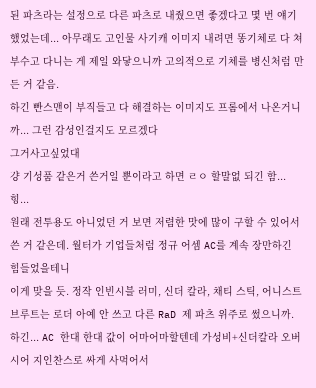된 파츠라는 설정으로 다른 파츠로 내줬으면 좋겠다고 몇 번 얘기했었는데... 아무래도 고인물 사기캐 이미지 내려면 똥기체로 다 쳐부수고 다니는 게 제일 와닿으니까 고의적으로 기체를 병신처럼 만든 거 같음.
하긴 빤스맨이 부직들고 다 해결하는 이미지도 프롬에서 나온거니까... 그런 감성인걸지도 모르겠다
그거사고싶었대
걍 기성품 같은거 쓴거일 뿐이라고 하면 ㄹㅇ 할말없 되긴 함...힝...
원래 전투용도 아니었던 거 보면 저렴한 맛에 많이 구할 수 있어서 쓴 거 같은데. 월터가 기업들처럼 정규 어셈 AC를 계속 장만하긴 힘들었을테니
이게 맞을 듯. 정작 인빈시블 러미, 신더 칼라, 채티 스틱, 어니스트 브루트는 로더 아예 안 쓰고 다른 RaD 제 파츠 위주로 썼으니까.
하긴... AC 한대 한대 값이 어마어마할텐데 가성비+신더칼라 오버시어 지인찬스로 싸게 사먹어서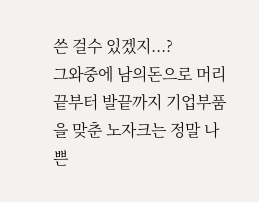쓴 걸수 있겠지...?
그와중에 남의돈으로 머리끝부터 발끝까지 기업부품을 맞춘 노자크는 정말 나쁜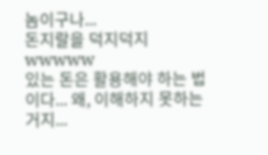놈이구나...
돈지랄을 덕지덕지wwwww
있는 돈은 활용해야 하는 법이다... 왜, 이해하지 못하는 거지...